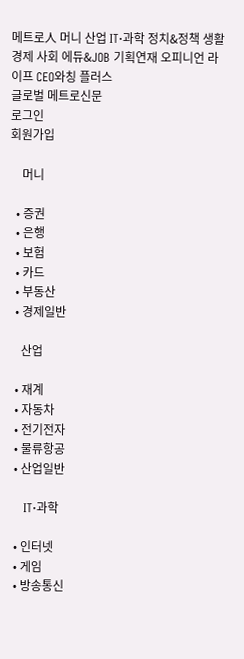메트로人 머니 산업 IT·과학 정치&정책 생활경제 사회 에듀&JOB 기획연재 오피니언 라이프 CEO와칭 플러스
글로벌 메트로신문
로그인
회원가입

    머니

  • 증권
  • 은행
  • 보험
  • 카드
  • 부동산
  • 경제일반

    산업

  • 재계
  • 자동차
  • 전기전자
  • 물류항공
  • 산업일반

    IT·과학

  • 인터넷
  • 게임
  • 방송통신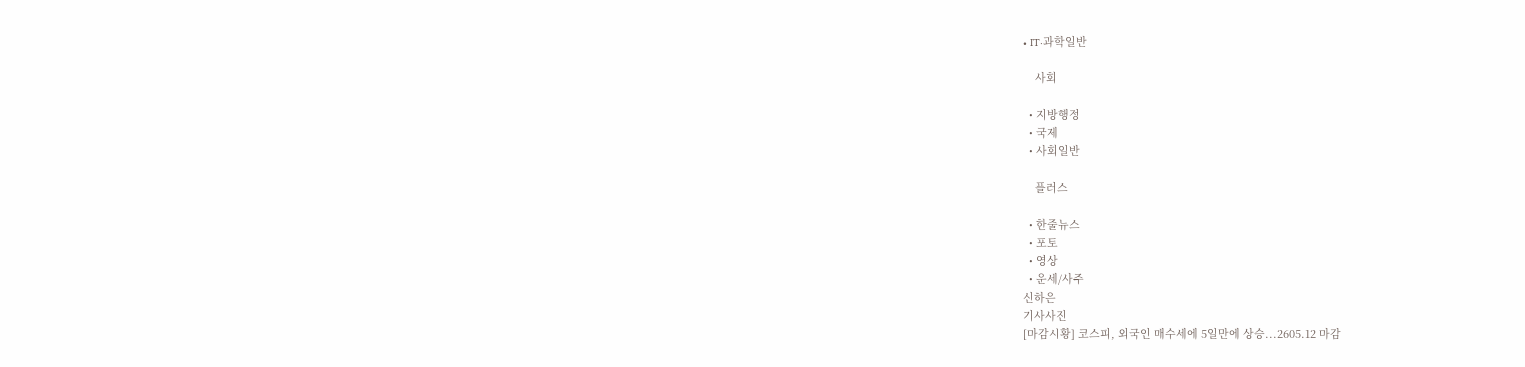• IT·과학일반

    사회

  • 지방행정
  • 국제
  • 사회일반

    플러스

  • 한줄뉴스
  • 포토
  • 영상
  • 운세/사주
신하은
기사사진
[마감시황] 코스피, 외국인 매수세에 5일만에 상승...2605.12 마감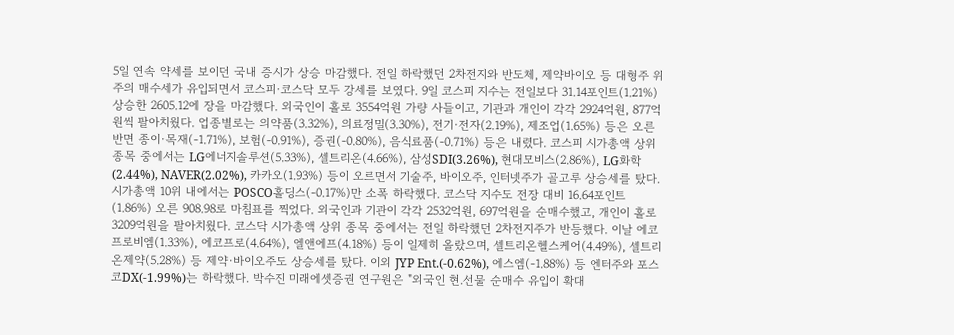5일 연속 약세를 보이던 국내 증시가 상승 마감했다. 전일 하락했던 2차전지와 반도체, 제약바이오 등 대형주 위주의 매수세가 유입되면서 코스피·코스닥 모두 강세를 보였다. 9일 코스피 지수는 전일보다 31.14포인트(1.21%) 상승한 2605.12에 장을 마감했다. 외국인이 홀로 3554억원 가량 사들이고, 기관과 개인이 각각 2924억원, 877억원씩 팔아치웠다. 업종별로는 의약품(3.32%), 의료정밀(3.30%), 전기·전자(2.19%), 제조업(1.65%) 등은 오른 반면 종이·목재(-1.71%), 보험(-0.91%), 증권(-0.80%), 음식료품(-0.71%) 등은 내렸다. 코스피 시가총액 상위 종목 중에서는 LG에너지솔루션(5.33%), 셀트리온(4.66%), 삼성SDI(3.26%), 현대모비스(2.86%), LG화학(2.44%), NAVER(2.02%), 카카오(1.93%) 등이 오르면서 기술주, 바이오주, 인터넷주가 골고루 상승세를 탔다. 시가총액 10위 내에서는 POSCO홀딩스(-0.17%)만 소폭 하락했다. 코스닥 지수도 전장 대비 16.64포인트(1.86%) 오른 908.98로 마침표를 찍었다. 외국인과 기관이 각각 2532억원, 697억원을 순매수했고, 개인이 홀로 3209억원을 팔아치웠다. 코스닥 시가총액 상위 종목 중에서는 전일 하락했던 2차전지주가 반등했다. 이날 에코프로비엠(1.33%), 에코프로(4.64%), 엘앤에프(4.18%) 등이 일제히 올랐으며, 셀트리온헬스케어(4.49%), 셀트리온제약(5.28%) 등 제약·바이오주도 상승세를 탔다. 이외 JYP Ent.(-0.62%), 에스엠(-1.88%) 등 엔터주와 포스코DX(-1.99%)는 하락했다. 박수진 미래에셋증권 연구원은 "외국인 현.선물 순매수 유입이 확대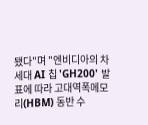됐다"며 "엔비디아의 차세대 AI 칩 'GH200' 발표에 따라 고대역폭메모리(HBM) 동반 수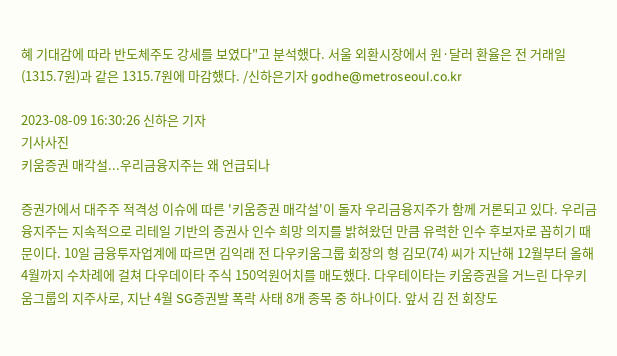혜 기대감에 따라 반도체주도 강세를 보였다"고 분석했다. 서울 외환시장에서 원·달러 환율은 전 거래일(1315.7원)과 같은 1315.7원에 마감했다. /신하은기자 godhe@metroseoul.co.kr

2023-08-09 16:30:26 신하은 기자
기사사진
키움증권 매각설...우리금융지주는 왜 언급되나

증권가에서 대주주 적격성 이슈에 따른 '키움증권 매각설'이 돌자 우리금융지주가 함께 거론되고 있다. 우리금융지주는 지속적으로 리테일 기반의 증권사 인수 희망 의지를 밝혀왔던 만큼 유력한 인수 후보자로 꼽히기 때문이다. 10일 금융투자업계에 따르면 김익래 전 다우키움그룹 회장의 형 김모(74) 씨가 지난해 12월부터 올해 4월까지 수차례에 걸쳐 다우데이타 주식 150억원어치를 매도했다. 다우테이타는 키움증권을 거느린 다우키움그룹의 지주사로, 지난 4월 SG증권발 폭락 사태 8개 종목 중 하나이다. 앞서 김 전 회장도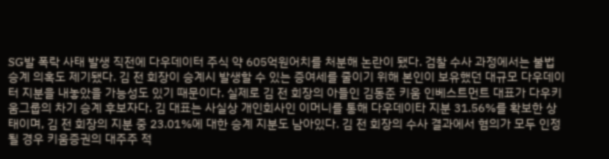SG발 폭락 사태 발생 직전에 다우데이터 주식 약 605억원어치를 처분해 논란이 됐다. 검찰 수사 과정에서는 불법 승계 의혹도 제기됐다. 김 전 회장이 승계시 발생할 수 있는 증여세를 줄이기 위해 본인이 보유했던 대규모 다우데이터 지분을 내놓았을 가능성도 있기 때문이다. 실제로 김 전 회장의 아들인 김동준 키움 인베스트먼트 대표가 다우키움그룹의 차기 승계 후보자다. 김 대표는 사실상 개인회사인 이머니를 통해 다우데이타 지분 31.56%를 확보한 상태이며, 김 전 회장의 지분 중 23.01%에 대한 승계 지분도 남아있다. 김 전 회장의 수사 결과에서 혐의가 모두 인정될 경우 키움증권의 대주주 적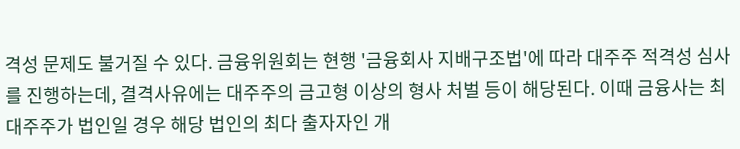격성 문제도 불거질 수 있다. 금융위원회는 현행 '금융회사 지배구조법'에 따라 대주주 적격성 심사를 진행하는데, 결격사유에는 대주주의 금고형 이상의 형사 처벌 등이 해당된다. 이때 금융사는 최대주주가 법인일 경우 해당 법인의 최다 출자자인 개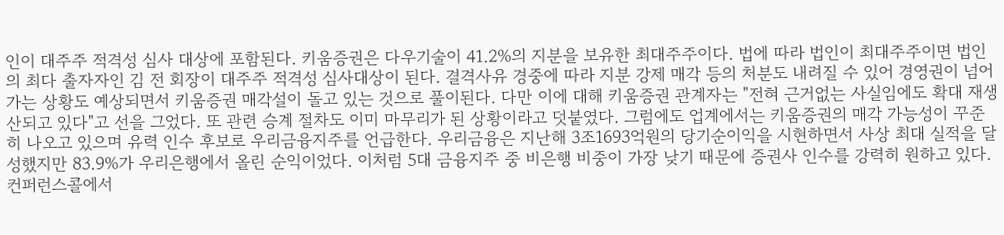인이 대주주 적격성 심사 대상에 포함된다. 키움증권은 다우기술이 41.2%의 지분을 보유한 최대주주이다. 법에 따라 법인이 최대주주이면 법인의 최다 출자자인 김 전 회장이 대주주 적격성 심사대상이 된다. 결격사유 경중에 따라 지분 강제 매각 등의 처분도 내려질 수 있어 경영권이 넘어가는 상황도 예상되면서 키움증권 매각설이 돌고 있는 것으로 풀이된다. 다만 이에 대해 키움증권 관계자는 "전혀 근거없는 사실임에도 확대 재생산되고 있다"고 선을 그었다. 또 관련 승계 절차도 이미 마무리가 된 상황이라고 덧붙였다. 그럼에도 업계에서는 키움증권의 매각 가능성이 꾸준히 나오고 있으며 유력 인수 후보로 우리금융지주를 언급한다. 우리금융은 지난해 3조1693억원의 당기순이익을 시현하면서 사상 최대 실적을 달성했지만 83.9%가 우리은행에서 올린 순익이었다. 이처럼 5대 금융지주 중 비은행 비중이 가장 낮기 때문에 증권사 인수를 강력히 원하고 있다. 컨퍼런스콜에서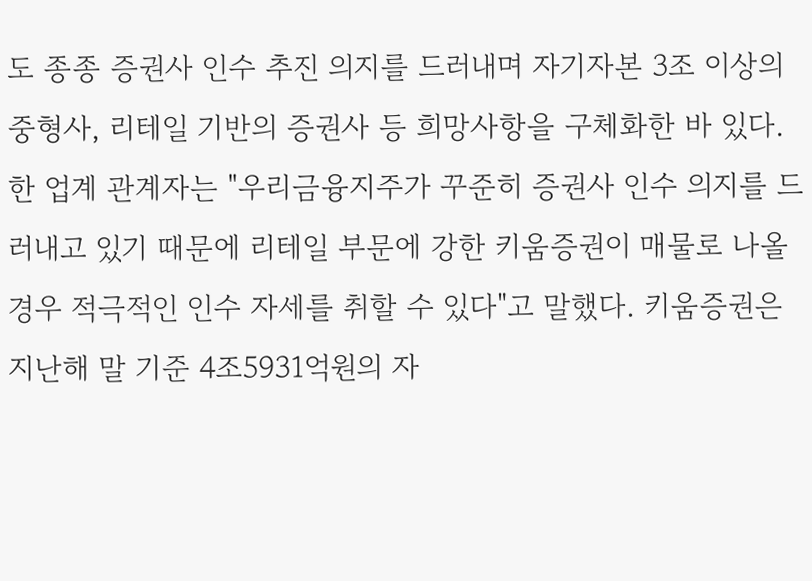도 종종 증권사 인수 추진 의지를 드러내며 자기자본 3조 이상의 중형사, 리테일 기반의 증권사 등 희망사항을 구체화한 바 있다. 한 업계 관계자는 "우리금융지주가 꾸준히 증권사 인수 의지를 드러내고 있기 때문에 리테일 부문에 강한 키움증권이 매물로 나올 경우 적극적인 인수 자세를 취할 수 있다"고 말했다. 키움증권은 지난해 말 기준 4조5931억원의 자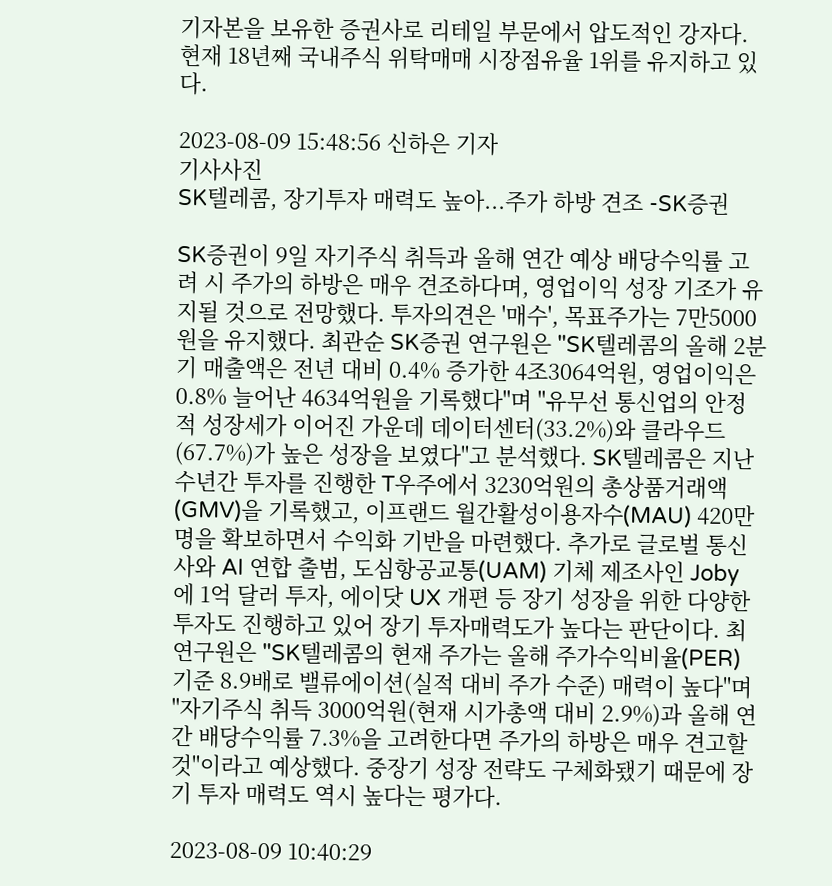기자본을 보유한 증권사로 리테일 부문에서 압도적인 강자다. 현재 18년째 국내주식 위탁매매 시장점유율 1위를 유지하고 있다.

2023-08-09 15:48:56 신하은 기자
기사사진
SK텔레콤, 장기투자 매력도 높아...주가 하방 견조 -SK증권

SK증권이 9일 자기주식 취득과 올해 연간 예상 배당수익률 고려 시 주가의 하방은 매우 견조하다며, 영업이익 성장 기조가 유지될 것으로 전망했다. 투자의견은 '매수', 목표주가는 7만5000원을 유지했다. 최관순 SK증권 연구원은 "SK텔레콤의 올해 2분기 매출액은 전년 대비 0.4% 증가한 4조3064억원, 영업이익은 0.8% 늘어난 4634억원을 기록했다"며 "유무선 통신업의 안정적 성장세가 이어진 가운데 데이터센터(33.2%)와 클라우드(67.7%)가 높은 성장을 보였다"고 분석했다. SK텔레콤은 지난 수년간 투자를 진행한 T우주에서 3230억원의 총상품거래액(GMV)을 기록했고, 이프랜드 월간활성이용자수(MAU) 420만명을 확보하면서 수익화 기반을 마련했다. 추가로 글로벌 통신사와 AI 연합 출범, 도심항공교통(UAM) 기체 제조사인 Joby 에 1억 달러 투자, 에이닷 UX 개편 등 장기 성장을 위한 다양한 투자도 진행하고 있어 장기 투자매력도가 높다는 판단이다. 최 연구원은 "SK텔레콤의 현재 주가는 올해 주가수익비율(PER) 기준 8.9배로 밸류에이션(실적 대비 주가 수준) 매력이 높다"며 "자기주식 취득 3000억원(현재 시가총액 대비 2.9%)과 올해 연간 배당수익률 7.3%을 고려한다면 주가의 하방은 매우 견고할 것"이라고 예상했다. 중장기 성장 전략도 구체화됐기 때문에 장기 투자 매력도 역시 높다는 평가다.

2023-08-09 10:40:29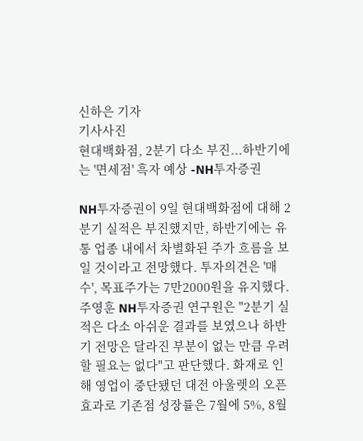신하은 기자
기사사진
현대백화점, 2분기 다소 부진...하반기에는 '면세점' 흑자 예상 -NH투자증권

NH투자증권이 9일 현대백화점에 대해 2분기 실적은 부진했지만, 하반기에는 유통 업종 내에서 차별화된 주가 흐름을 보일 것이라고 전망했다. 투자의견은 '매수', 목표주가는 7만2000원을 유지했다. 주영훈 NH투자증권 연구원은 "2분기 실적은 다소 아쉬운 결과를 보였으나 하반기 전망은 달라진 부분이 없는 만큼 우려할 필요는 없다"고 판단했다. 화재로 인해 영업이 중단됐던 대전 아울렛의 오픈 효과로 기존점 성장률은 7월에 5%, 8월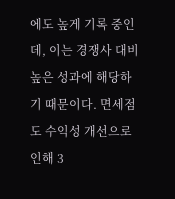에도 높게 기록 중인데, 이는 경쟁사 대비 높은 성과에 해당하기 때문이다. 면세점도 수익성 개선으로 인해 3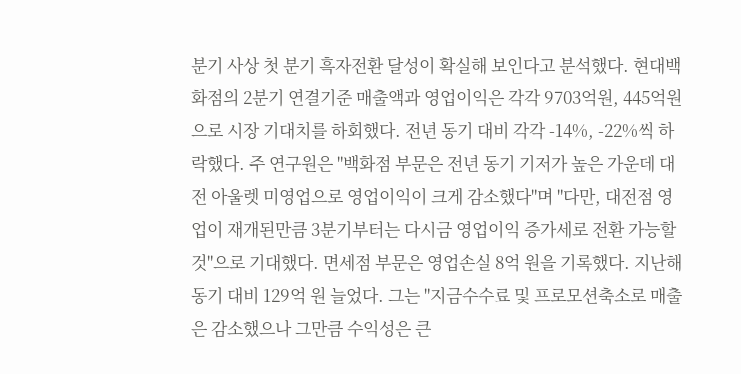분기 사상 첫 분기 흑자전환 달성이 확실해 보인다고 분석했다. 현대백화점의 2분기 연결기준 매출액과 영업이익은 각각 9703억원, 445억원으로 시장 기대치를 하회했다. 전년 동기 대비 각각 -14%, -22%씩 하락했다. 주 연구원은 "백화점 부문은 전년 동기 기저가 높은 가운데 대전 아울렛 미영업으로 영업이익이 크게 감소했다"며 "다만, 대전점 영업이 재개된만큼 3분기부터는 다시금 영업이익 증가세로 전환 가능할 것"으로 기대했다. 면세점 부문은 영업손실 8억 원을 기록했다. 지난해 동기 대비 129억 원 늘었다. 그는 "지금수수료 및 프로모션축소로 매출은 감소했으나 그만큼 수익성은 큰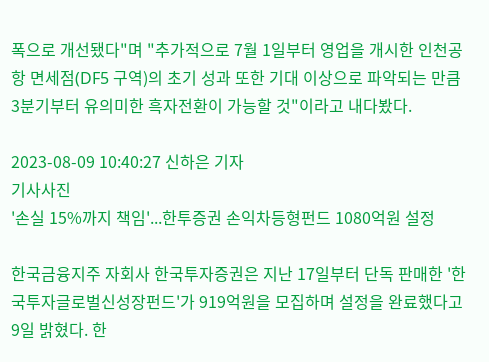폭으로 개선됐다"며 "추가적으로 7월 1일부터 영업을 개시한 인천공항 면세점(DF5 구역)의 초기 성과 또한 기대 이상으로 파악되는 만큼 3분기부터 유의미한 흑자전환이 가능할 것"이라고 내다봤다.

2023-08-09 10:40:27 신하은 기자
기사사진
'손실 15%까지 책임'...한투증권 손익차등형펀드 1080억원 설정

한국금융지주 자회사 한국투자증권은 지난 17일부터 단독 판매한 '한국투자글로벌신성장펀드'가 919억원을 모집하며 설정을 완료했다고 9일 밝혔다. 한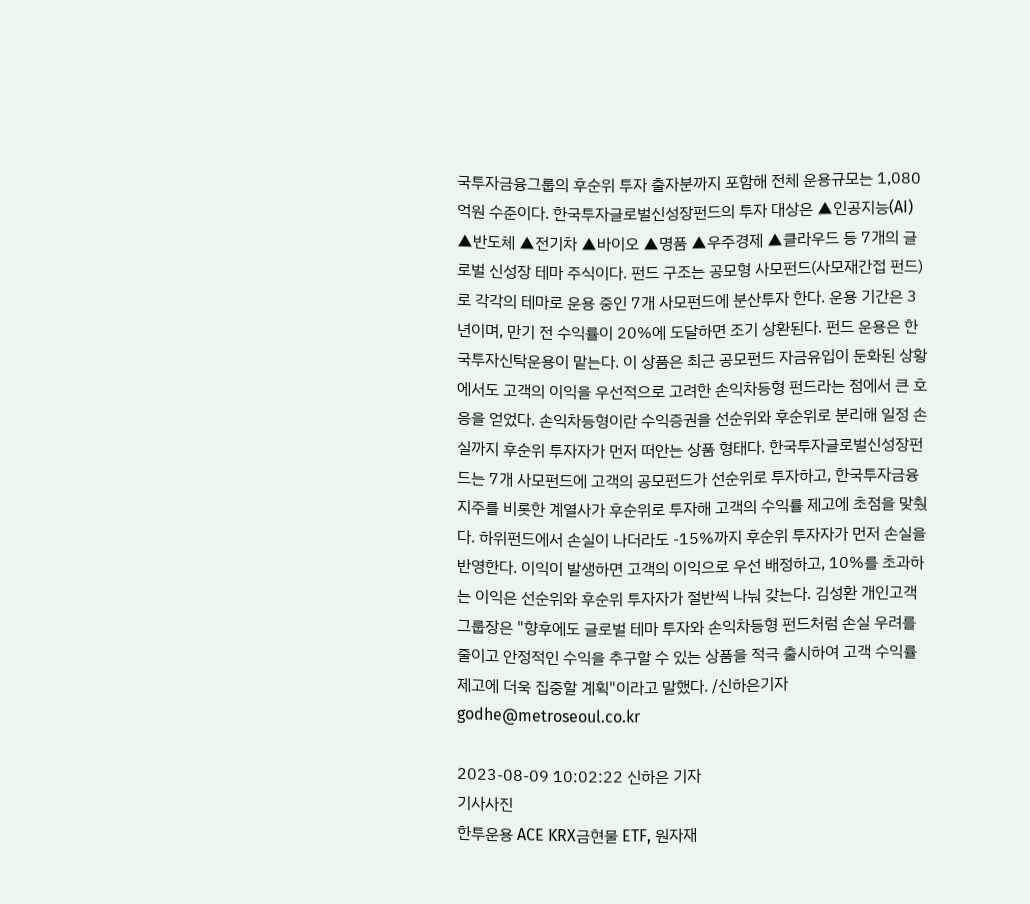국투자금융그룹의 후순위 투자 출자분까지 포함해 전체 운용규모는 1,080억원 수준이다. 한국투자글로벌신성장펀드의 투자 대상은 ▲인공지능(AI) ▲반도체 ▲전기차 ▲바이오 ▲명품 ▲우주경제 ▲클라우드 등 7개의 글로벌 신성장 테마 주식이다. 펀드 구조는 공모형 사모펀드(사모재간접 펀드)로 각각의 테마로 운용 중인 7개 사모펀드에 분산투자 한다. 운용 기간은 3년이며, 만기 전 수익률이 20%에 도달하면 조기 상환된다. 펀드 운용은 한국투자신탁운용이 맡는다. 이 상품은 최근 공모펀드 자금유입이 둔화된 상황에서도 고객의 이익을 우선적으로 고려한 손익차등형 펀드라는 점에서 큰 호응을 얻었다. 손익차등형이란 수익증권을 선순위와 후순위로 분리해 일정 손실까지 후순위 투자자가 먼저 떠안는 상품 형태다. 한국투자글로벌신성장펀드는 7개 사모펀드에 고객의 공모펀드가 선순위로 투자하고, 한국투자금융지주를 비롯한 계열사가 후순위로 투자해 고객의 수익률 제고에 초점을 맞췄다. 하위펀드에서 손실이 나더라도 -15%까지 후순위 투자자가 먼저 손실을 반영한다. 이익이 발생하면 고객의 이익으로 우선 배정하고, 10%를 초과하는 이익은 선순위와 후순위 투자자가 절반씩 나눠 갖는다. 김성환 개인고객그룹장은 "향후에도 글로벌 테마 투자와 손익차등형 펀드처럼 손실 우려를 줄이고 안정적인 수익을 추구할 수 있는 상품을 적극 출시하여 고객 수익률 제고에 더욱 집중할 계획"이라고 말했다. /신하은기자 godhe@metroseoul.co.kr

2023-08-09 10:02:22 신하은 기자
기사사진
한투운용 ACE KRX금현물 ETF, 원자재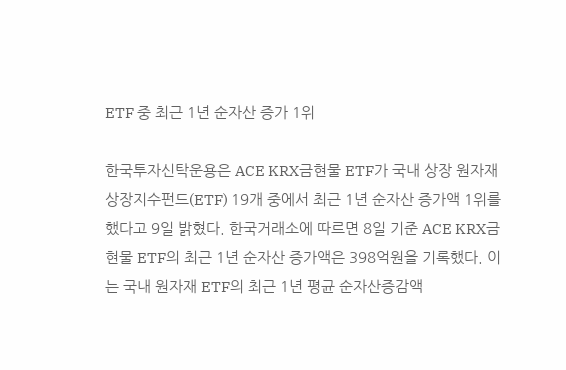ETF 중 최근 1년 순자산 증가 1위

한국투자신탁운용은 ACE KRX금현물 ETF가 국내 상장 원자재 상장지수펀드(ETF) 19개 중에서 최근 1년 순자산 증가액 1위를 했다고 9일 밝혔다. 한국거래소에 따르면 8일 기준 ACE KRX금현물 ETF의 최근 1년 순자산 증가액은 398억원을 기록했다. 이는 국내 원자재 ETF의 최근 1년 평균 순자산증감액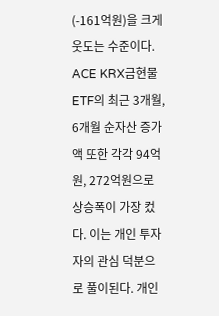(-161억원)을 크게 웃도는 수준이다. ACE KRX금현물 ETF의 최근 3개월, 6개월 순자산 증가액 또한 각각 94억원, 272억원으로 상승폭이 가장 컸다. 이는 개인 투자자의 관심 덕분으로 풀이된다. 개인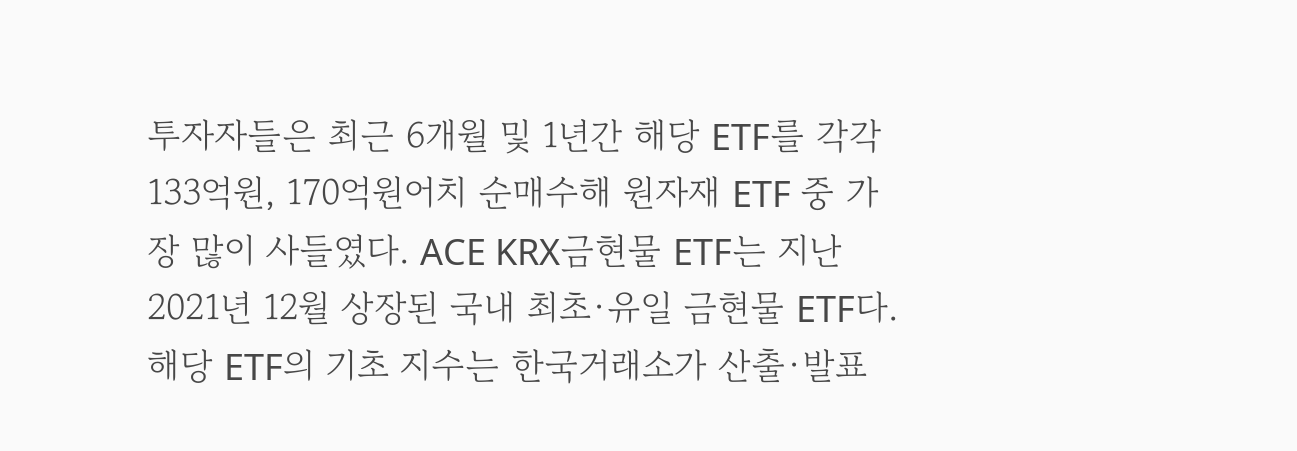투자자들은 최근 6개월 및 1년간 해당 ETF를 각각 133억원, 170억원어치 순매수해 원자재 ETF 중 가장 많이 사들였다. ACE KRX금현물 ETF는 지난 2021년 12월 상장된 국내 최초·유일 금현물 ETF다. 해당 ETF의 기초 지수는 한국거래소가 산출·발표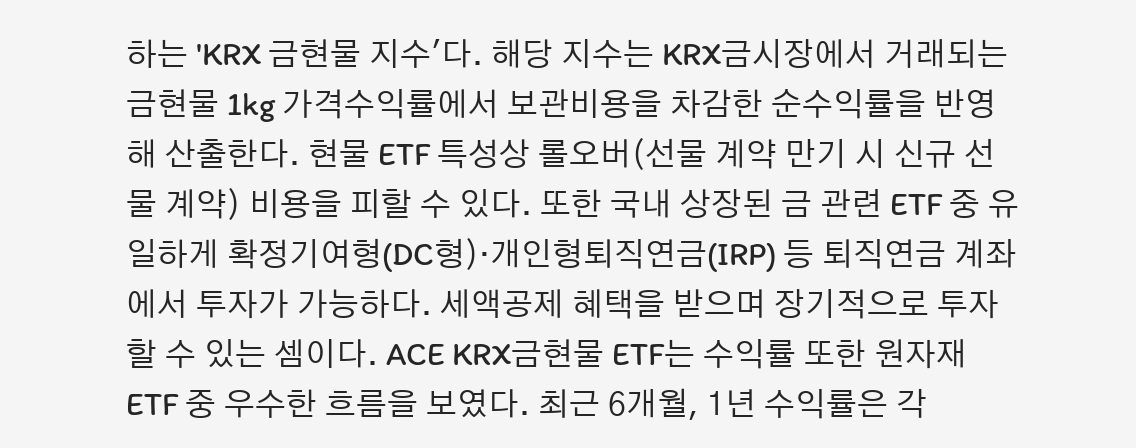하는 'KRX 금현물 지수'다. 해당 지수는 KRX금시장에서 거래되는 금현물 1kg 가격수익률에서 보관비용을 차감한 순수익률을 반영해 산출한다. 현물 ETF 특성상 롤오버(선물 계약 만기 시 신규 선물 계약) 비용을 피할 수 있다. 또한 국내 상장된 금 관련 ETF 중 유일하게 확정기여형(DC형)·개인형퇴직연금(IRP) 등 퇴직연금 계좌에서 투자가 가능하다. 세액공제 혜택을 받으며 장기적으로 투자할 수 있는 셈이다. ACE KRX금현물 ETF는 수익률 또한 원자재 ETF 중 우수한 흐름을 보였다. 최근 6개월, 1년 수익률은 각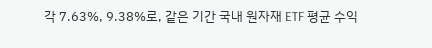각 7.63%, 9.38%로, 같은 기간 국내 원자재 ETF 평균 수익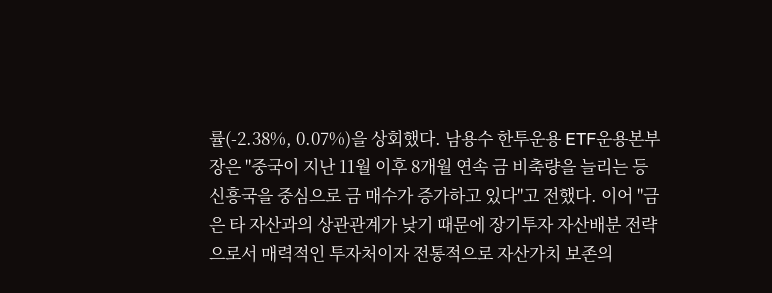률(-2.38%, 0.07%)을 상회했다. 남용수 한투운용 ETF운용본부장은 "중국이 지난 11월 이후 8개월 연속 금 비축량을 늘리는 등 신흥국을 중심으로 금 매수가 증가하고 있다"고 전했다. 이어 "금은 타 자산과의 상관관계가 낮기 때문에 장기투자 자산배분 전략으로서 매력적인 투자처이자 전통적으로 자산가치 보존의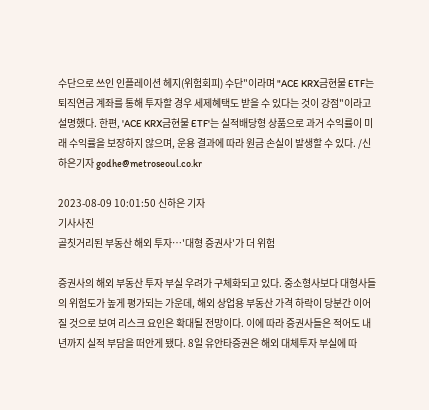수단으로 쓰인 인플레이션 헤지(위험회피) 수단"이라며 "ACE KRX금현물 ETF는 퇴직연금 계좌를 통해 투자할 경우 세제혜택도 받을 수 있다는 것이 강점"이라고 설명했다. 한편, 'ACE KRX금현물 ETF'는 실적배당형 상품으로 과거 수익률이 미래 수익률을 보장하지 않으며, 운용 결과에 따라 원금 손실이 발생할 수 있다. /신하은기자 godhe@metroseoul.co.kr

2023-08-09 10:01:50 신하은 기자
기사사진
골칫거리된 부동산 해외 투자…'대형 증권사'가 더 위험

증권사의 해외 부동산 투자 부실 우려가 구체화되고 있다. 중소형사보다 대형사들의 위험도가 높게 평가되는 가운데, 해외 상업용 부동산 가격 하락이 당분간 이어질 것으로 보여 리스크 요인은 확대될 전망이다. 이에 따라 증권사들은 적어도 내년까지 실적 부담을 떠안게 됐다. 8일 유안타증권은 해외 대체투자 부실에 따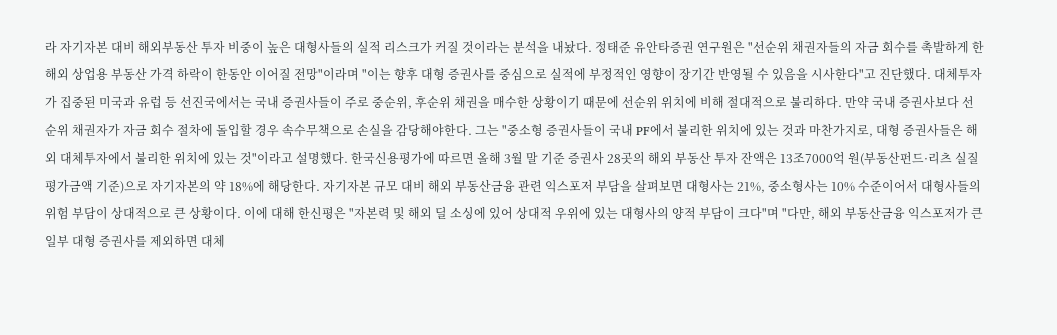라 자기자본 대비 해외부동산 투자 비중이 높은 대형사들의 실적 리스크가 커질 것이라는 분석을 내놨다. 정태준 유안타증권 연구원은 "선순위 채권자들의 자금 회수를 촉발하게 한 해외 상업용 부동산 가격 하락이 한동안 이어질 전망"이라며 "이는 향후 대형 증권사를 중심으로 실적에 부정적인 영향이 장기간 반영될 수 있음을 시사한다"고 진단했다. 대체투자가 집중된 미국과 유럽 등 선진국에서는 국내 증권사들이 주로 중순위, 후순위 채권을 매수한 상황이기 때문에 선순위 위치에 비해 절대적으로 불리하다. 만약 국내 증권사보다 선순위 채권자가 자금 회수 절차에 돌입할 경우 속수무책으로 손실을 감당해야한다. 그는 "중소형 증권사들이 국내 PF에서 불리한 위치에 있는 것과 마찬가지로, 대형 증권사들은 해외 대체투자에서 불리한 위치에 있는 것"이라고 설명했다. 한국신용평가에 따르면 올해 3월 말 기준 증권사 28곳의 해외 부동산 투자 잔액은 13조7000억 원(부동산펀드·리츠 실질 평가금액 기준)으로 자기자본의 약 18%에 해당한다. 자기자본 규모 대비 해외 부동산금융 관련 익스포저 부담을 살펴보면 대형사는 21%, 중소형사는 10% 수준이어서 대형사들의 위험 부담이 상대적으로 큰 상황이다. 이에 대해 한신평은 "자본력 및 해외 딜 소싱에 있어 상대적 우위에 있는 대형사의 양적 부담이 크다"며 "다만, 해외 부동산금융 익스포저가 큰 일부 대형 증권사를 제외하면 대체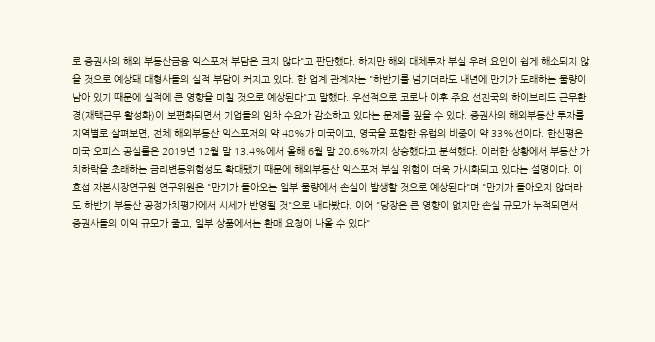로 증권사의 해외 부동산금융 익스포저 부담은 크지 않다"고 판단했다. 하지만 해외 대체투자 부실 우려 요인이 쉽게 해소되지 않을 것으로 예상돼 대형사들의 실적 부담이 커지고 있다. 한 업계 관계자는 "하반기를 넘기더라도 내년에 만기가 도래하는 물량이 남아 있기 때문에 실적에 큰 영향을 미칠 것으로 예상된다"고 말했다. 우선적으로 코로나 이후 주요 선진국의 하이브리드 근무환경(재택근무 활성화)이 보편화되면서 기업들의 임차 수요가 감소하고 있다는 문제를 짚을 수 있다. 증권사의 해외부동산 투자를 지역별로 살펴보면, 전체 해외부동산 익스포저의 약 48%가 미국이고, 영국을 포함한 유럽의 비중이 약 33%선이다. 한신평은 미국 오피스 공실률은 2019년 12월 말 13.4%에서 올해 6월 말 20.6%까지 상승했다고 분석했다. 이러한 상황에서 부동산 가치하락을 초래하는 금리변동위험성도 확대됐기 때문에 해외부동산 익스포저 부실 위험이 더욱 가시화되고 있다는 설명이다. 이효섭 자본시장연구원 연구위원은 "만기가 돌아오는 일부 물량에서 손실이 발생할 것으로 예상된다"며 "만기가 돌아오지 않더라도 하반기 부동산 공정가치평가에서 시세가 반영될 것"으로 내다봤다. 이어 "당장은 큰 영향이 없지만 손실 규모가 누적되면서 증권사들의 이익 규모가 줄고, 일부 상품에서는 환매 요청이 나올 수 있다"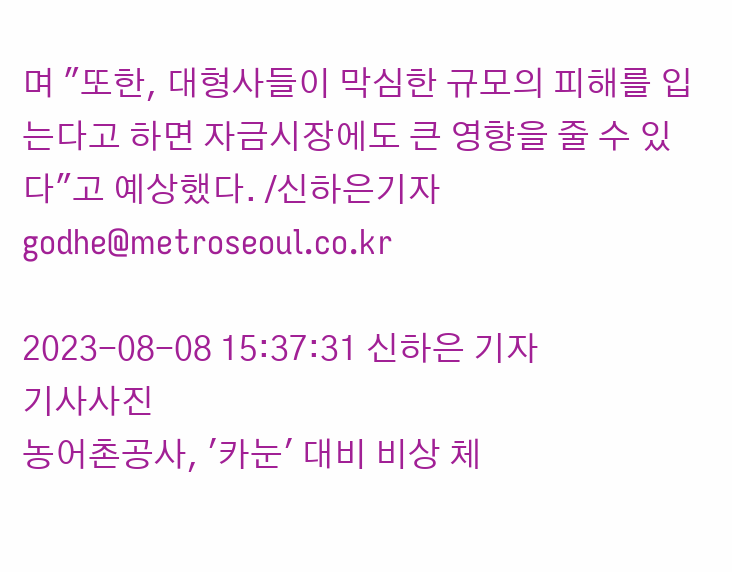며 "또한, 대형사들이 막심한 규모의 피해를 입는다고 하면 자금시장에도 큰 영향을 줄 수 있다"고 예상했다. /신하은기자 godhe@metroseoul.co.kr

2023-08-08 15:37:31 신하은 기자
기사사진
농어촌공사, '카눈' 대비 비상 체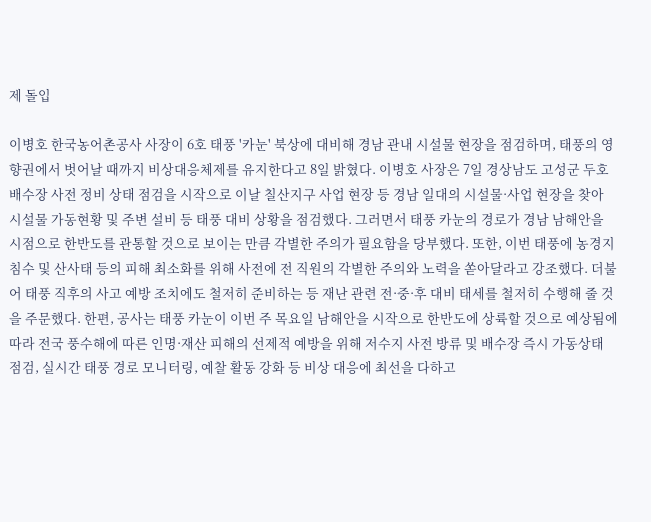제 돌입

이병호 한국농어촌공사 사장이 6호 태풍 '카눈' 북상에 대비해 경남 관내 시설물 현장을 점검하며, 태풍의 영향권에서 벗어날 때까지 비상대응체제를 유지한다고 8일 밝혔다. 이병호 사장은 7일 경상남도 고성군 두호 배수장 사전 정비 상태 점검을 시작으로 이날 칠산지구 사업 현장 등 경남 일대의 시설물·사업 현장을 찾아 시설물 가동현황 및 주변 설비 등 태풍 대비 상황을 점검했다. 그러면서 태풍 카눈의 경로가 경남 남해안을 시점으로 한반도를 관통할 것으로 보이는 만큼 각별한 주의가 필요함을 당부했다. 또한, 이번 태풍에 농경지 침수 및 산사태 등의 피해 최소화를 위해 사전에 전 직원의 각별한 주의와 노력을 쏟아달라고 강조했다. 더불어 태풍 직후의 사고 예방 조치에도 철저히 준비하는 등 재난 관련 전·중·후 대비 태세를 철저히 수행해 줄 것을 주문했다. 한편, 공사는 태풍 카눈이 이번 주 목요일 남해안을 시작으로 한반도에 상륙할 것으로 예상됨에 따라 전국 풍수해에 따른 인명·재산 피해의 선제적 예방을 위해 저수지 사전 방류 및 배수장 즉시 가동상태 점검, 실시간 태풍 경로 모니터링, 예찰 활동 강화 등 비상 대응에 최선을 다하고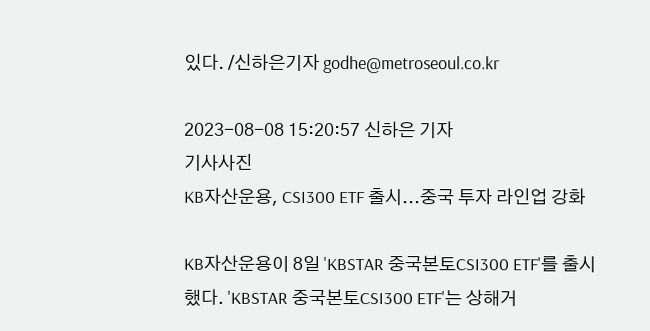있다. /신하은기자 godhe@metroseoul.co.kr

2023-08-08 15:20:57 신하은 기자
기사사진
KB자산운용, CSI300 ETF 출시...중국 투자 라인업 강화

KB자산운용이 8일 'KBSTAR 중국본토CSI300 ETF'를 출시했다. 'KBSTAR 중국본토CSI300 ETF'는 상해거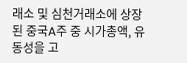래소 및 심천거래소에 상장된 중국A주 중 시가총액, 유동성을 고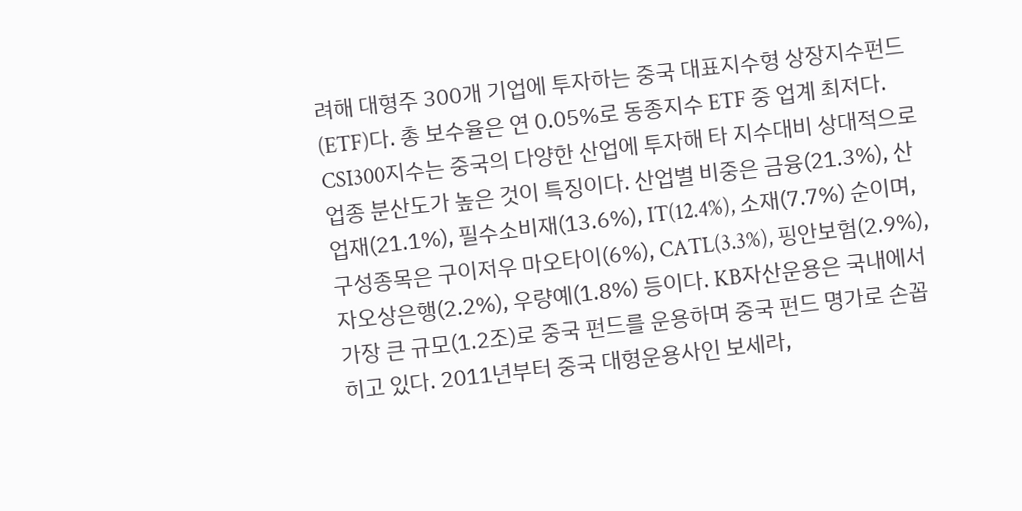려해 대형주 300개 기업에 투자하는 중국 대표지수형 상장지수펀드(ETF)다. 총 보수율은 연 0.05%로 동종지수 ETF 중 업계 최저다. CSI300지수는 중국의 다양한 산업에 투자해 타 지수대비 상대적으로 업종 분산도가 높은 것이 특징이다. 산업별 비중은 금융(21.3%), 산업재(21.1%), 필수소비재(13.6%), IT(12.4%), 소재(7.7%) 순이며, 구성종목은 구이저우 마오타이(6%), CATL(3.3%), 핑안보험(2.9%), 자오상은행(2.2%), 우량예(1.8%) 등이다. KB자산운용은 국내에서 가장 큰 규모(1.2조)로 중국 펀드를 운용하며 중국 펀드 명가로 손꼽히고 있다. 2011년부터 중국 대형운용사인 보세라,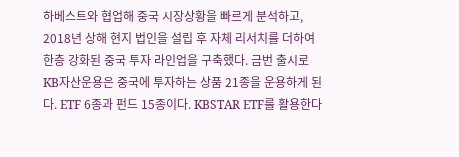하베스트와 협업해 중국 시장상황을 빠르게 분석하고, 2018년 상해 현지 법인을 설립 후 자체 리서치를 더하여 한층 강화된 중국 투자 라인업을 구축했다. 금번 출시로 KB자산운용은 중국에 투자하는 상품 21종을 운용하게 된다. ETF 6종과 펀드 15종이다. KBSTAR ETF를 활용한다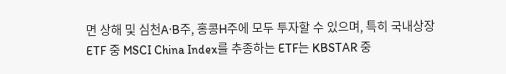면 상해 및 심천A·B주, 홍콩H주에 모두 투자할 수 있으며, 특히 국내상장 ETF 중 MSCI China Index를 추종하는 ETF는 KBSTAR 중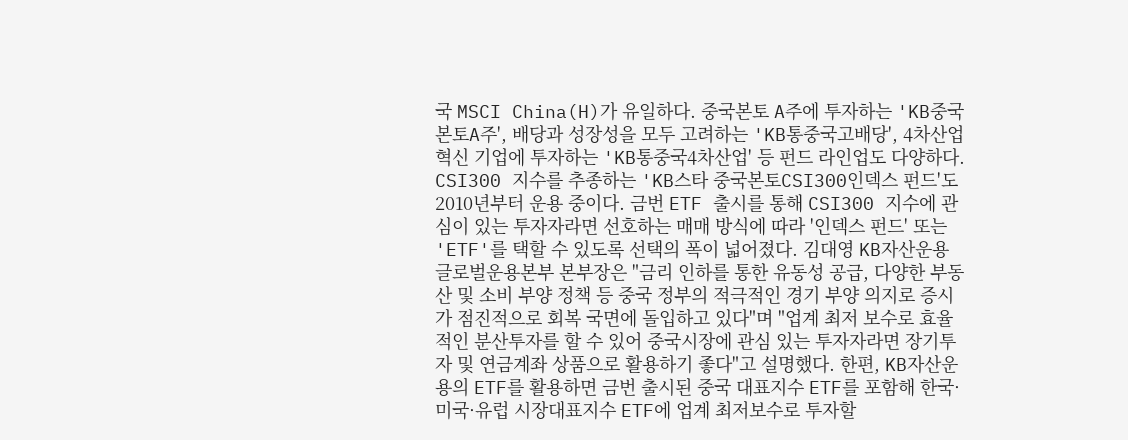국 MSCI China(H)가 유일하다. 중국본토 A주에 투자하는 'KB중국본토A주', 배당과 성장성을 모두 고려하는 'KB통중국고배당', 4차산업 혁신 기업에 투자하는 'KB통중국4차산업' 등 펀드 라인업도 다양하다. CSI300 지수를 추종하는 'KB스타 중국본토CSI300인덱스 펀드'도 2010년부터 운용 중이다. 금번 ETF 출시를 통해 CSI300 지수에 관심이 있는 투자자라면 선호하는 매매 방식에 따라 '인덱스 펀드' 또는 'ETF'를 택할 수 있도록 선택의 폭이 넓어졌다. 김대영 KB자산운용 글로벌운용본부 본부장은 "금리 인하를 통한 유동성 공급, 다양한 부동산 및 소비 부양 정책 등 중국 정부의 적극적인 경기 부양 의지로 증시가 점진적으로 회복 국면에 돌입하고 있다"며 "업계 최저 보수로 효율적인 분산투자를 할 수 있어 중국시장에 관심 있는 투자자라면 장기투자 및 연금계좌 상품으로 활용하기 좋다"고 설명했다. 한편, KB자산운용의 ETF를 활용하면 금번 출시된 중국 대표지수 ETF를 포함해 한국·미국·유럽 시장대표지수 ETF에 업계 최저보수로 투자할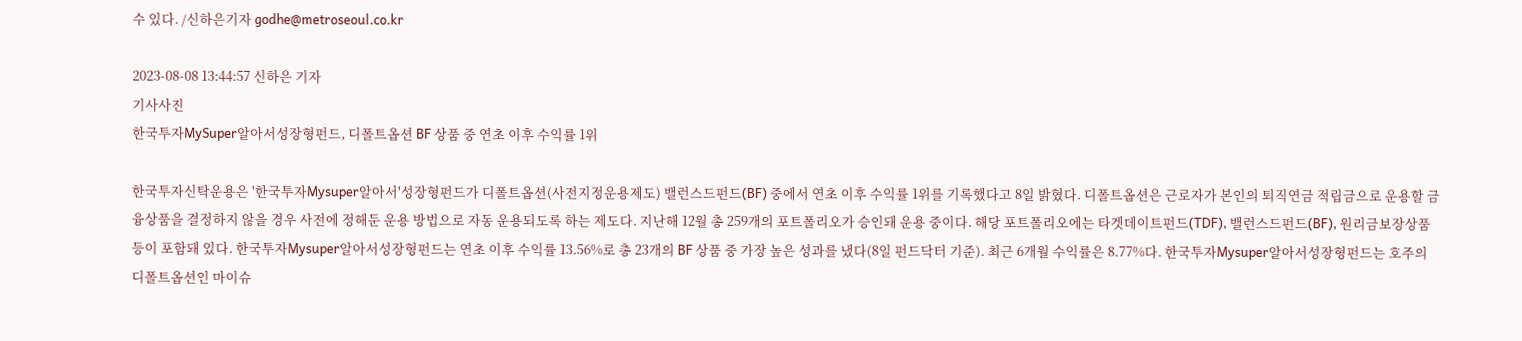수 있다. /신하은기자 godhe@metroseoul.co.kr

2023-08-08 13:44:57 신하은 기자
기사사진
한국투자MySuper알아서성장형펀드, 디폴트옵션 BF 상품 중 연초 이후 수익률 1위

한국투자신탁운용은 '한국투자Mysuper알아서'성장형펀드가 디폴트옵션(사전지정운용제도) 밸런스드펀드(BF) 중에서 연초 이후 수익률 1위를 기록했다고 8일 밝혔다. 디폴트옵션은 근로자가 본인의 퇴직연금 적립금으로 운용할 금융상품을 결정하지 않을 경우 사전에 정해둔 운용 방법으로 자동 운용되도록 하는 제도다. 지난해 12월 총 259개의 포트폴리오가 승인돼 운용 중이다. 해당 포트폴리오에는 타겟데이트펀드(TDF), 밸런스드펀드(BF), 원리금보장상품 등이 포함돼 있다. 한국투자Mysuper알아서성장형펀드는 연초 이후 수익률 13.56%로 총 23개의 BF 상품 중 가장 높은 성과를 냈다(8일 펀드닥터 기준). 최근 6개월 수익률은 8.77%다. 한국투자Mysuper알아서성장형펀드는 호주의 디폴트옵션인 마이슈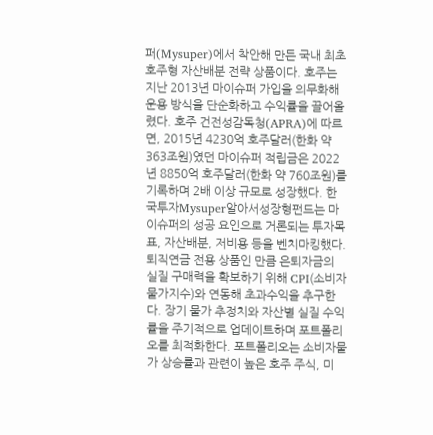퍼(Mysuper)에서 착안해 만든 국내 최초 호주형 자산배분 전략 상품이다. 호주는 지난 2013년 마이슈퍼 가입을 의무화해 운용 방식을 단순화하고 수익률을 끌어올렸다. 호주 건전성감독청(APRA)에 따르면, 2015년 4230억 호주달러(한화 약 363조원)였던 마이슈퍼 적립금은 2022년 8850억 호주달러(한화 약 760조원)를 기록하며 2배 이상 규모로 성장했다. 한국투자Mysuper알아서성장형펀드는 마이슈퍼의 성공 요인으로 거론되는 투자목표, 자산배분, 저비용 등을 벤치마킹했다. 퇴직연금 전용 상품인 만큼 은퇴자금의 실질 구매력을 확보하기 위해 CPI(소비자물가지수)와 연동해 초과수익을 추구한다. 장기 물가 추정치와 자산별 실질 수익률을 주기적으로 업데이트하며 포트폴리오를 최적화한다. 포트폴리오는 소비자물가 상승률과 관련이 높은 호주 주식, 미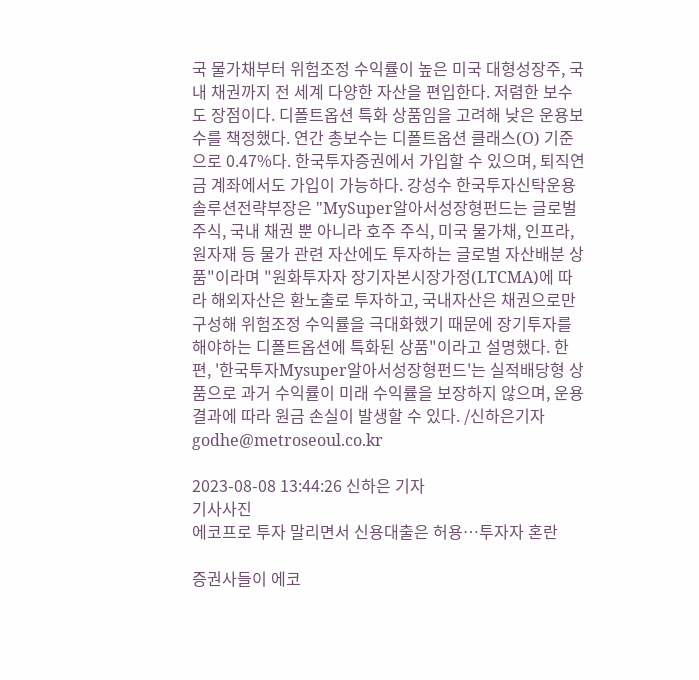국 물가채부터 위험조정 수익률이 높은 미국 대형성장주, 국내 채권까지 전 세계 다양한 자산을 편입한다. 저렴한 보수도 장점이다. 디폴트옵션 특화 상품임을 고려해 낮은 운용보수를 책정했다. 연간 총보수는 디폴트옵션 클래스(O) 기준으로 0.47%다. 한국투자증권에서 가입할 수 있으며, 퇴직연금 계좌에서도 가입이 가능하다. 강성수 한국투자신탁운용 솔루션전략부장은 "MySuper알아서성장형펀드는 글로벌 주식, 국내 채권 뿐 아니라 호주 주식, 미국 물가채, 인프라, 원자재 등 물가 관련 자산에도 투자하는 글로벌 자산배분 상품"이라며 "원화투자자 장기자본시장가정(LTCMA)에 따라 해외자산은 환노출로 투자하고, 국내자산은 채권으로만 구성해 위험조정 수익률을 극대화했기 때문에 장기투자를 해야하는 디폴트옵션에 특화된 상품"이라고 설명했다. 한편, '한국투자Mysuper알아서성장형펀드'는 실적배당형 상품으로 과거 수익률이 미래 수익률을 보장하지 않으며, 운용 결과에 따라 원금 손실이 발생할 수 있다. /신하은기자 godhe@metroseoul.co.kr

2023-08-08 13:44:26 신하은 기자
기사사진
에코프로 투자 말리면서 신용대출은 허용…투자자 혼란

증권사들이 에코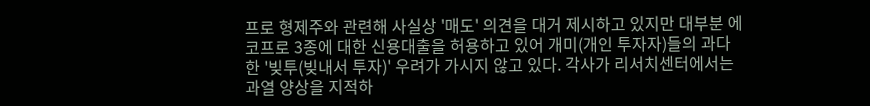프로 형제주와 관련해 사실상 '매도' 의견을 대거 제시하고 있지만 대부분 에코프로 3종에 대한 신용대출을 허용하고 있어 개미(개인 투자자)들의 과다한 '빚투(빚내서 투자)' 우려가 가시지 않고 있다. 각사가 리서치센터에서는 과열 양상을 지적하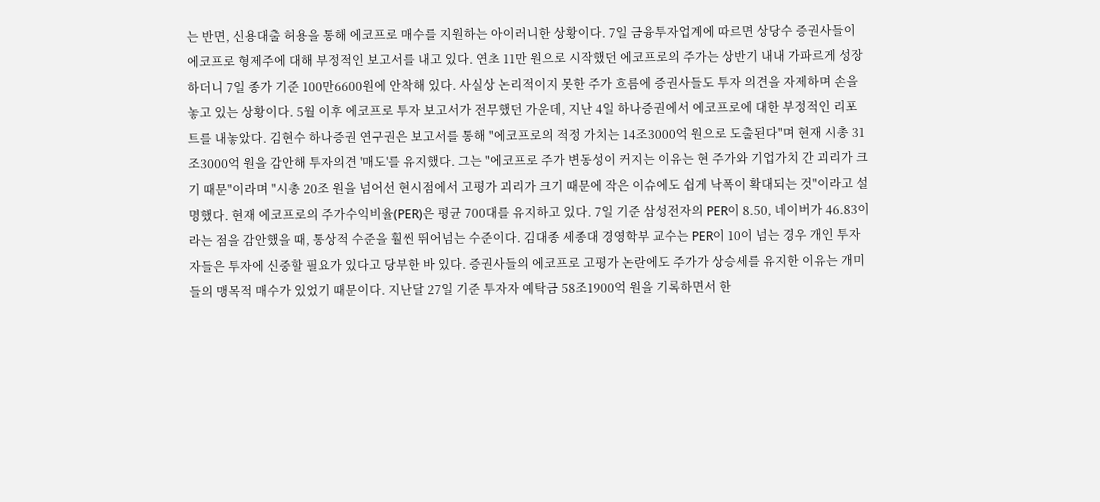는 반면, 신용대출 허용을 통해 에코프로 매수를 지원하는 아이러니한 상황이다. 7일 금융투자업계에 따르면 상당수 증권사들이 에코프로 형제주에 대해 부정적인 보고서를 내고 있다. 연초 11만 원으로 시작했던 에코프로의 주가는 상반기 내내 가파르게 성장하더니 7일 종가 기준 100만6600원에 안착해 있다. 사실상 논리적이지 못한 주가 흐름에 증권사들도 투자 의견을 자제하며 손을 놓고 있는 상황이다. 5월 이후 에코프로 투자 보고서가 전무했던 가운데, 지난 4일 하나증권에서 에코프로에 대한 부정적인 리포트를 내놓았다. 김현수 하나증권 연구권은 보고서를 통해 "에코프로의 적정 가치는 14조3000억 원으로 도출된다"며 현재 시총 31조3000억 원을 감안해 투자의견 '매도'를 유지했다. 그는 "에코프로 주가 변동성이 커지는 이유는 현 주가와 기업가치 간 괴리가 크기 때문"이라며 "시총 20조 원을 넘어선 현시점에서 고평가 괴리가 크기 때문에 작은 이슈에도 쉽게 낙폭이 확대되는 것"이라고 설명했다. 현재 에코프로의 주가수익비율(PER)은 평균 700대를 유지하고 있다. 7일 기준 삼성전자의 PER이 8.50, 네이버가 46.83이라는 점을 감안했을 때, 통상적 수준을 훨씬 뛰어넘는 수준이다. 김대종 세종대 경영학부 교수는 PER이 10이 넘는 경우 개인 투자자들은 투자에 신중할 필요가 있다고 당부한 바 있다. 증권사들의 에코프로 고평가 논란에도 주가가 상승세를 유지한 이유는 개미들의 맹목적 매수가 있었기 때문이다. 지난달 27일 기준 투자자 예탁금 58조1900억 원을 기록하면서 한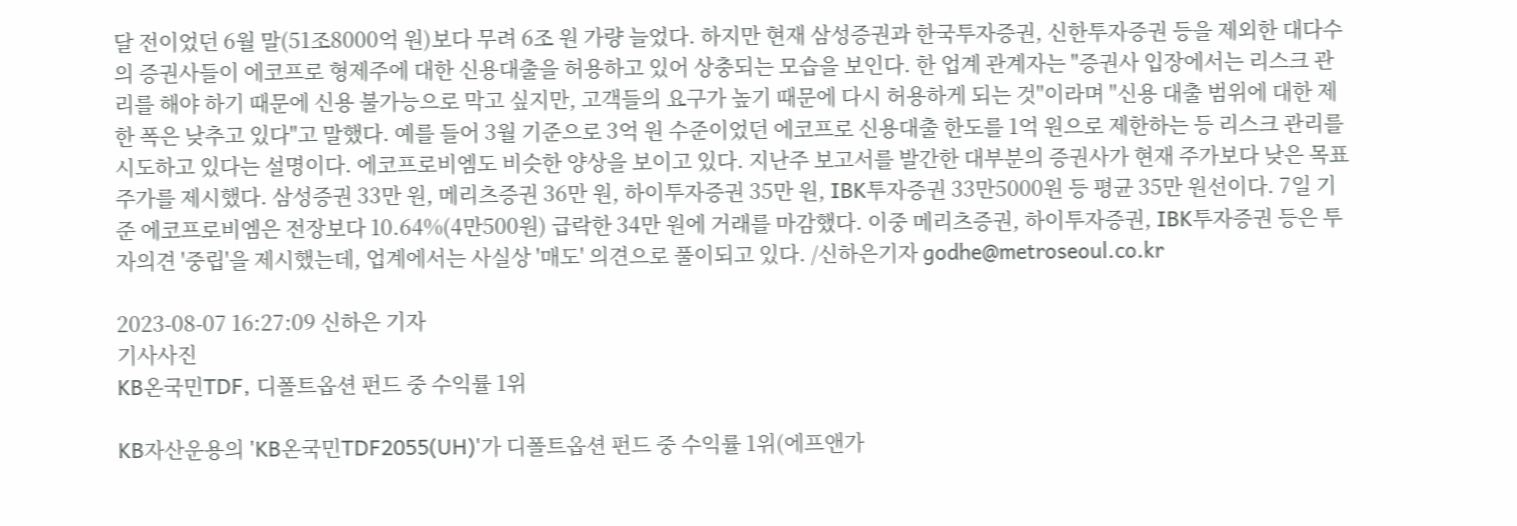달 전이었던 6월 말(51조8000억 원)보다 무려 6조 원 가량 늘었다. 하지만 현재 삼성증권과 한국투자증권, 신한투자증권 등을 제외한 대다수의 증권사들이 에코프로 형제주에 대한 신용대출을 허용하고 있어 상충되는 모습을 보인다. 한 업계 관계자는 "증권사 입장에서는 리스크 관리를 해야 하기 때문에 신용 불가능으로 막고 싶지만, 고객들의 요구가 높기 때문에 다시 허용하게 되는 것"이라며 "신용 대출 범위에 대한 제한 폭은 낮추고 있다"고 말했다. 예를 들어 3월 기준으로 3억 원 수준이었던 에코프로 신용대출 한도를 1억 원으로 제한하는 등 리스크 관리를 시도하고 있다는 설명이다. 에코프로비엠도 비슷한 양상을 보이고 있다. 지난주 보고서를 발간한 대부분의 증권사가 현재 주가보다 낮은 목표주가를 제시했다. 삼성증권 33만 원, 메리츠증권 36만 원, 하이투자증권 35만 원, IBK투자증권 33만5000원 등 평균 35만 원선이다. 7일 기준 에코프로비엠은 전장보다 10.64%(4만500원) 급락한 34만 원에 거래를 마감했다. 이중 메리츠증권, 하이투자증권, IBK투자증권 등은 투자의견 '중립'을 제시했는데, 업계에서는 사실상 '매도' 의견으로 풀이되고 있다. /신하은기자 godhe@metroseoul.co.kr

2023-08-07 16:27:09 신하은 기자
기사사진
KB온국민TDF, 디폴트옵션 펀드 중 수익률 1위

KB자산운용의 'KB온국민TDF2055(UH)'가 디폴트옵션 펀드 중 수익률 1위(에프앤가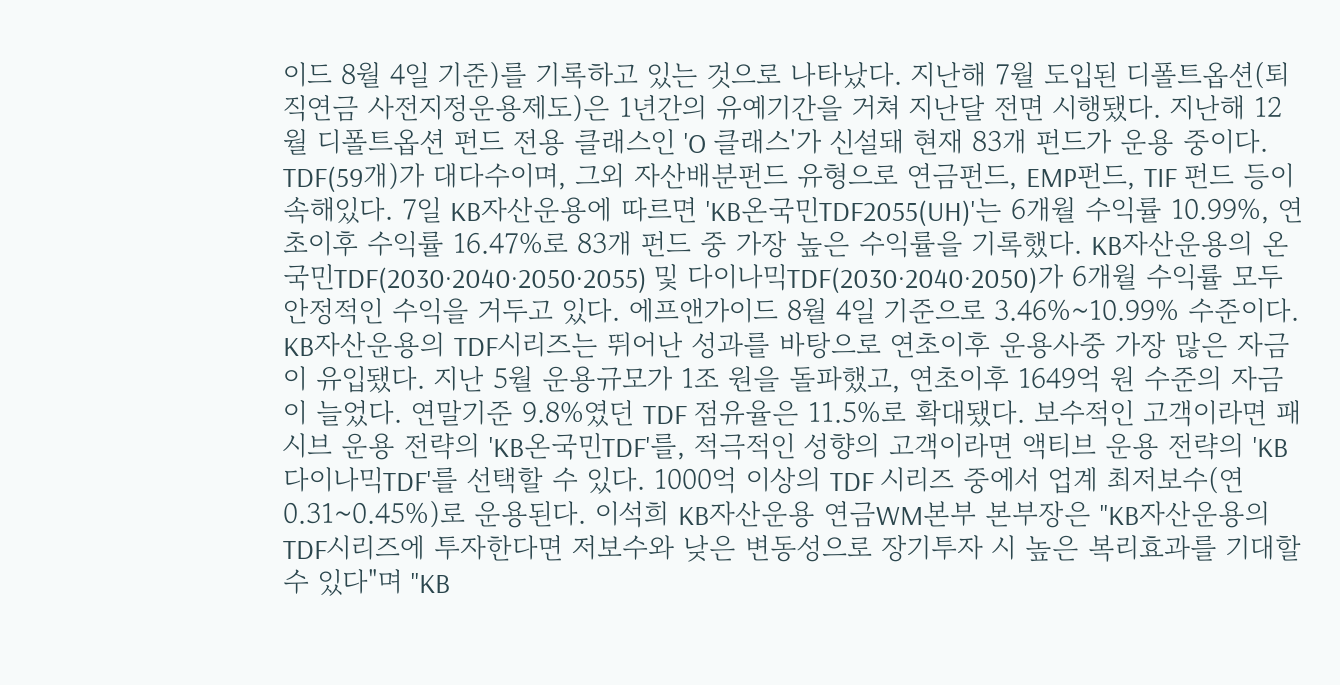이드 8월 4일 기준)를 기록하고 있는 것으로 나타났다. 지난해 7월 도입된 디폴트옵션(퇴직연금 사전지정운용제도)은 1년간의 유예기간을 거쳐 지난달 전면 시행됐다. 지난해 12월 디폴트옵션 펀드 전용 클래스인 'O 클래스'가 신설돼 현재 83개 펀드가 운용 중이다. TDF(59개)가 대다수이며, 그외 자산배분펀드 유형으로 연금펀드, EMP펀드, TIF 펀드 등이 속해있다. 7일 KB자산운용에 따르면 'KB온국민TDF2055(UH)'는 6개월 수익률 10.99%, 연초이후 수익률 16.47%로 83개 펀드 중 가장 높은 수익률을 기록했다. KB자산운용의 온국민TDF(2030·2040·2050·2055) 및 다이나믹TDF(2030·2040·2050)가 6개월 수익률 모두 안정적인 수익을 거두고 있다. 에프앤가이드 8월 4일 기준으로 3.46%~10.99% 수준이다. KB자산운용의 TDF시리즈는 뛰어난 성과를 바탕으로 연초이후 운용사중 가장 많은 자금이 유입됐다. 지난 5월 운용규모가 1조 원을 돌파했고, 연초이후 1649억 원 수준의 자금이 늘었다. 연말기준 9.8%였던 TDF 점유율은 11.5%로 확대됐다. 보수적인 고객이라면 패시브 운용 전략의 'KB온국민TDF'를, 적극적인 성향의 고객이라면 액티브 운용 전략의 'KB다이나믹TDF'를 선택할 수 있다. 1000억 이상의 TDF 시리즈 중에서 업계 최저보수(연 0.31~0.45%)로 운용된다. 이석희 KB자산운용 연금WM본부 본부장은 "KB자산운용의 TDF시리즈에 투자한다면 저보수와 낮은 변동성으로 장기투자 시 높은 복리효과를 기대할 수 있다"며 "KB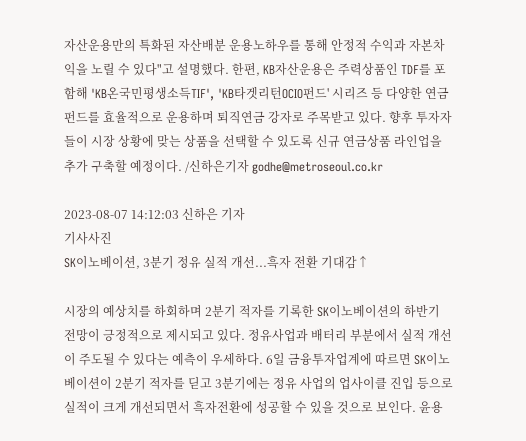자산운용만의 특화된 자산배분 운용노하우를 통해 안정적 수익과 자본차익을 노릴 수 있다"고 설명했다. 한편, KB자산운용은 주력상품인 TDF를 포함해 'KB온국민평생소득TIF', 'KB타겟리턴OCIO펀드' 시리즈 등 다양한 연금펀드를 효율적으로 운용하며 퇴직연금 강자로 주목받고 있다. 향후 투자자들이 시장 상황에 맞는 상품을 선택할 수 있도록 신규 연금상품 라인업을 추가 구축할 예정이다. /신하은기자 godhe@metroseoul.co.kr

2023-08-07 14:12:03 신하은 기자
기사사진
SK이노베이션, 3분기 정유 실적 개선...흑자 전환 기대감↑

시장의 예상치를 하회하며 2분기 적자를 기록한 SK이노베이션의 하반기 전망이 긍정적으로 제시되고 있다. 정유사업과 배터리 부분에서 실적 개선이 주도될 수 있다는 예측이 우세하다. 6일 금융투자업계에 따르면 SK이노베이션이 2분기 적자를 딛고 3분기에는 정유 사업의 업사이클 진입 등으로 실적이 크게 개선되면서 흑자전환에 성공할 수 있을 것으로 보인다. 윤용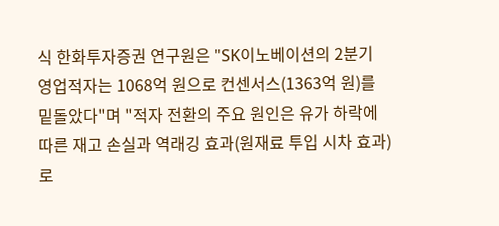식 한화투자증권 연구원은 "SK이노베이션의 2분기 영업적자는 1068억 원으로 컨센서스(1363억 원)를 밑돌았다"며 "적자 전환의 주요 원인은 유가 하락에 따른 재고 손실과 역래깅 효과(원재료 투입 시차 효과)로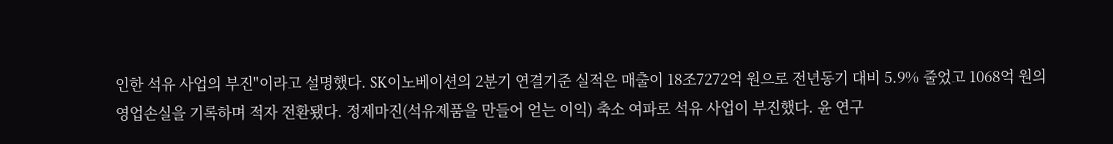인한 석유 사업의 부진"이라고 설명했다. SK이노베이션의 2분기 연결기준 실적은 매출이 18조7272억 원으로 전년동기 대비 5.9% 줄었고 1068억 원의 영업손실을 기록하며 적자 전환됐다. 정제마진(석유제품을 만들어 얻는 이익) 축소 여파로 석유 사업이 부진했다. 윤 연구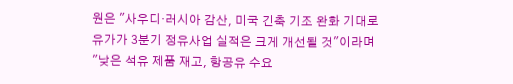원은 "사우디·러시아 감산, 미국 긴축 기조 완화 기대로 유가가 3분기 정유사업 실적은 크게 개선될 것"이라며 "낮은 석유 제품 재고, 항공유 수요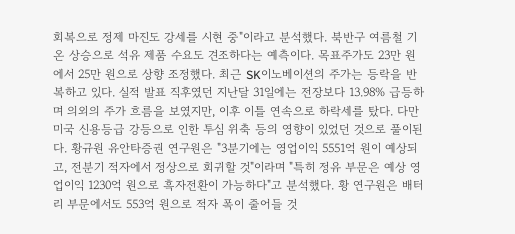회복으로 정제 마진도 강세를 시현 중"이라고 분석했다. 북반구 여름철 기온 상승으로 석유 제품 수요도 견조하다는 예측이다. 목표주가도 23만 원에서 25만 원으로 상향 조정했다. 최근 SK이노베이션의 주가는 등락을 반복하고 있다. 실적 발표 직후였던 지난달 31일에는 전장보다 13.98% 급등하며 의외의 주가 흐름을 보였지만, 이후 이틀 연속으로 하락세를 탔다. 다만 미국 신용등급 강등으로 인한 투심 위축 등의 영향이 있었던 것으로 풀이된다. 황규원 유안타증권 연구원은 "3분기에는 영업이익 5551억 원이 예상되고, 전분기 적자에서 정상으로 회귀할 것"이라며 "특히 정유 부문은 예상 영업이익 1230억 원으로 흑자전환이 가능하다"고 분석했다. 황 연구원은 배터리 부문에서도 553억 원으로 적자 폭이 줄어들 것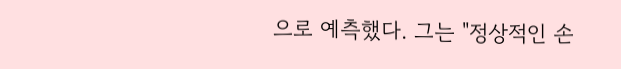으로 예측했다. 그는 "정상적인 손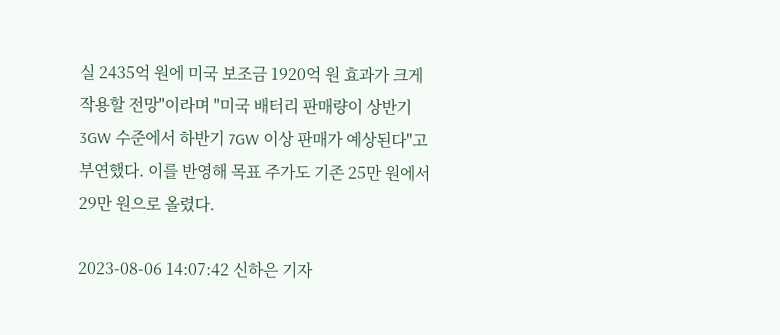실 2435억 원에 미국 보조금 1920억 원 효과가 크게 작용할 전망"이라며 "미국 배터리 판매량이 상반기 3GW 수준에서 하반기 7GW 이상 판매가 예상된다"고 부연했다. 이를 반영해 목표 주가도 기존 25만 원에서 29만 원으로 올렸다.

2023-08-06 14:07:42 신하은 기자